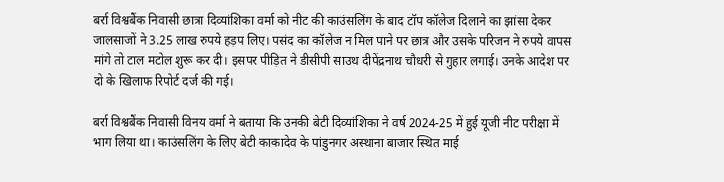बर्रा विश्वबैंक निवासी छात्रा दिव्यांशिका वर्मा को नीट की काउंसलिंग के बाद टॉप कॉलेज दिलाने का झांसा देकर जालसाजों ने 3.25 लाख रुपये हड़प लिए। पसंद का कॉलेज न मिल पाने पर छात्र और उसके परिजन ने रुपये वापस मांगे तो टाल मटोल शुरू कर दी। इसपर पीड़ित ने डीसीपी साउथ दीपेंद्रनाथ चौधरी से गुहार लगाई। उनके आदेश पर दो के खिलाफ रिपोर्ट दर्ज की गई।

बर्रा विश्वबैंक निवासी विनय वर्मा ने बताया कि उनकी बेटी दिव्यांशिका ने वर्ष 2024-25 में हुई यूजी नीट परीक्षा में भाग लिया था। काउंसलिंग के लिए बेटी काकादेव के पांडुनगर अस्थाना बाजार स्थित माई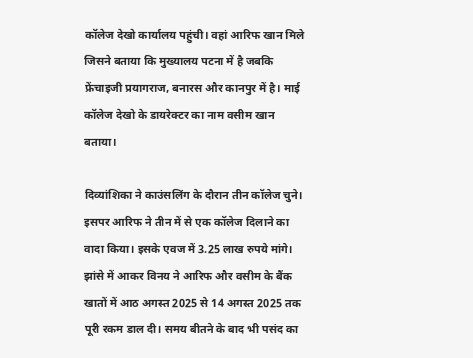कॉलेज देखो कार्यालय पहुंची। वहां आरिफ खान मिले जिसने बताया कि मुख्यालय पटना में है जबकि फ्रेंचाइजी प्रयागराज, बनारस और कानपुर में है। माई कॉलेज देखो के डायरेक्टर का नाम वसीम खान बताया।

दिव्यांशिका ने काउंसलिंग के दौरान तीन कॉलेज चुने। इसपर आरिफ ने तीन में से एक कॉलेज दिलाने का वादा किया। इसके एवज में 3.25 लाख रुपये मांगे। झांसे में आकर विनय ने आरिफ और वसीम के बैंक खातों में आठ अगस्त 2025 से 14 अगस्त 2025 तक पूरी रकम डाल दी। समय बीतने के बाद भी पसंद का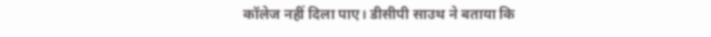कॉलेज नहीं दिला पाए। डीसीपी साउथ ने बताया कि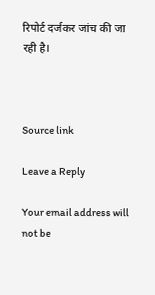रिपोर्ट दर्जकर जांच की जा रही है।



Source link

Leave a Reply

Your email address will not be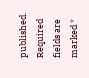published. Required fields are marked *